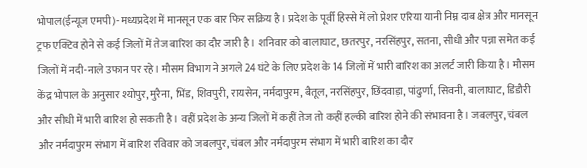भोपाल(ईन्यूज एमपी)- मध्यप्रदेश में मानसून एक बार फिर सक्रिय है। प्रदेश के पूर्वी हिस्से में लो प्रेशर एरिया यानी निम्न दाब क्षेत्र और मानसून ट्रफ एक्टिव होने से कई जिलों में तेज बारिश का दौर जारी है। शनिवार को बालाघाट, छतरपुर, नरसिंहपुर, सतना, सीधी और पन्ना समेत कई जिलों में नदी-नाले उफान पर रहे। मौसम विभाग ने अगले 24 घंटे के लिए प्रदेश के 14 जिलों में भारी बारिश का अलर्ट जारी किया है। मौसम केंद्र भोपाल के अनुसार श्योपुर, मुरैना, भिंड, शिवपुरी, रायसेन, नर्मदापुरम, बैतूल, नरसिंहपुर, छिंदवाड़ा, पांढुर्णा, सिवनी, बालाघाट, डिंडौरी और सीधी में भारी बारिश हो सकती है। वहीं प्रदेश के अन्य जिलों में कहीं तेज तो कहीं हल्की बारिश होने की संभावना है। जबलपुर, चंबल और नर्मदापुरम संभाग में बारिश रविवार को जबलपुर, चंबल और नर्मदापुरम संभाग में भारी बारिश का दौर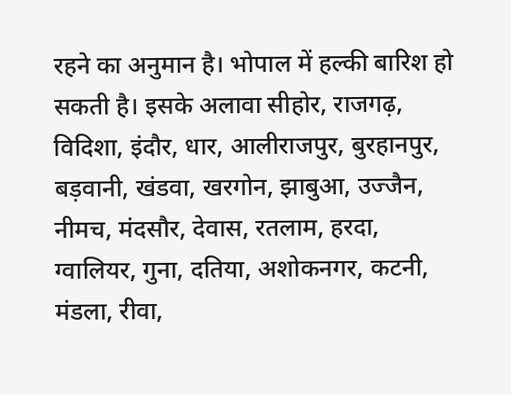रहने का अनुमान है। भोपाल में हल्की बारिश हो सकती है। इसके अलावा सीहोर, राजगढ़, विदिशा, इंदौर, धार, आलीराजपुर, बुरहानपुर, बड़वानी, खंडवा, खरगोन, झाबुआ, उज्जैन, नीमच, मंदसौर, देवास, रतलाम, हरदा, ग्वालियर, गुना, दतिया, अशोकनगर, कटनी, मंडला, रीवा,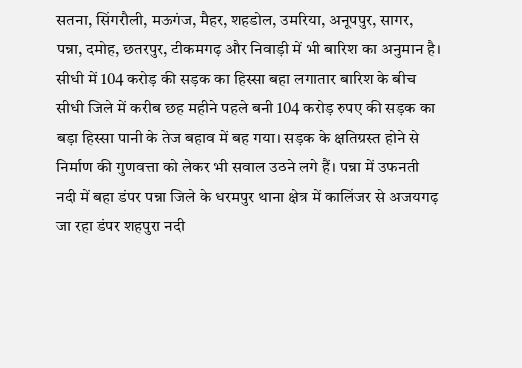सतना, सिंगरौली, मऊगंज, मैहर, शहडोल, उमरिया, अनूपपुर, सागर, पन्ना, दमोह, छतरपुर, टीकमगढ़ और निवाड़ी में भी बारिश का अनुमान है। सीधी में 104 करोड़ की सड़क का हिस्सा बहा लगातार बारिश के बीच सीधी जिले में करीब छह महीने पहले बनी 104 करोड़ रुपए की सड़क का बड़ा हिस्सा पानी के तेज बहाव में बह गया। सड़क के क्षतिग्रस्त होने से निर्माण की गुणवत्ता को लेकर भी सवाल उठने लगे हैं। पन्ना में उफनती नदी में बहा डंपर पन्ना जिले के धरमपुर थाना क्षेत्र में कालिंजर से अजयगढ़ जा रहा डंपर शहपुरा नदी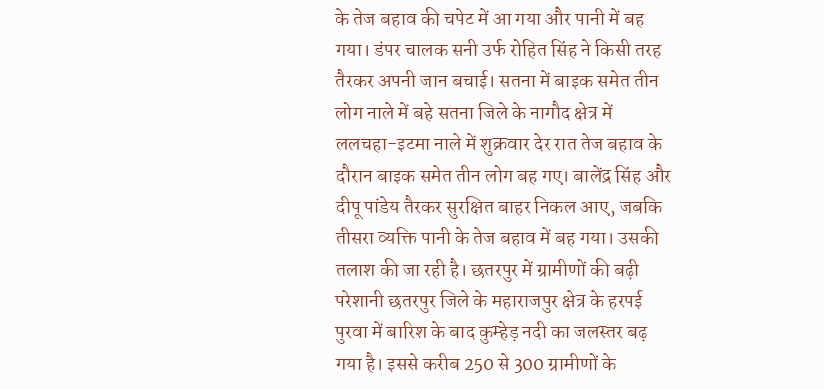के तेज बहाव की चपेट में आ गया और पानी में बह गया। डंपर चालक सनी उर्फ रोहित सिंह ने किसी तरह तैरकर अपनी जान बचाई। सतना में बाइक समेत तीन लोग नाले में बहे सतना जिले के नागौद क्षेत्र में ललचहा-इटमा नाले में शुक्रवार देर रात तेज बहाव के दौरान बाइक समेत तीन लोग बह गए। बालेंद्र सिंह और दीपू पांडेय तैरकर सुरक्षित बाहर निकल आए, जबकि तीसरा व्यक्ति पानी के तेज बहाव में बह गया। उसकी तलाश की जा रही है। छतरपुर में ग्रामीणों की बढ़ी परेशानी छतरपुर जिले के महाराजपुर क्षेत्र के हरपई पुरवा में बारिश के बाद कुम्हेड़ नदी का जलस्तर बढ़ गया है। इससे करीब 250 से 300 ग्रामीणों के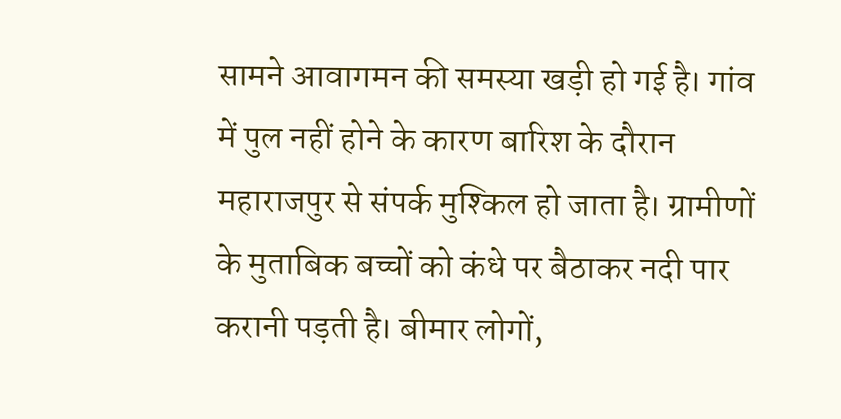सामने आवागमन की समस्या खड़ी हो गई है। गांव में पुल नहीं होने के कारण बारिश के दौरान महाराजपुर से संपर्क मुश्किल हो जाता है। ग्रामीणों के मुताबिक बच्चों को कंधे पर बैठाकर नदी पार करानी पड़ती है। बीमार लोगों,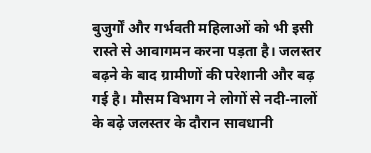बुजुर्गों और गर्भवती महिलाओं को भी इसी रास्ते से आवागमन करना पड़ता है। जलस्तर बढ़ने के बाद ग्रामीणों की परेशानी और बढ़ गई है। मौसम विभाग ने लोगों से नदी-नालों के बढ़े जलस्तर के दौरान सावधानी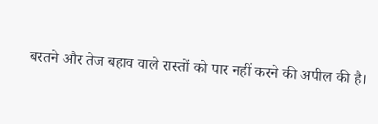बरतने और तेज बहाव वाले रास्तों को पार नहीं करने की अपील की है।